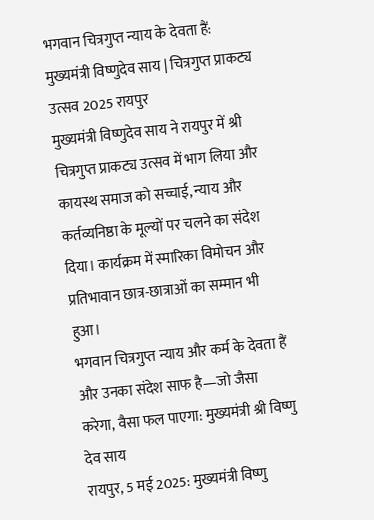भगवान चित्रगुप्त न्याय के देवता हैं: मुख्यमंत्री विष्णुदेव साय | चित्रगुप्त प्राकट्य उत्सव 2025 रायपुर
मुख्यमंत्री विष्णुदेव साय ने रायपुर में श्री चित्रगुप्त प्राकट्य उत्सव में भाग लिया और कायस्थ समाज को सच्चाई, न्याय और कर्तव्यनिष्ठा के मूल्यों पर चलने का संदेश दिया। कार्यक्रम में स्मारिका विमोचन और प्रतिभावान छात्र-छात्राओं का सम्मान भी हुआ।
भगवान चित्रगुप्त न्याय और कर्म के देवता हैं और उनका संदेश साफ है—जो जैसा करेगा, वैसा फल पाएगा: मुख्यमंत्री श्री विष्णु देव साय
रायपुर, 5 मई 2025: मुख्यमंत्री विष्णु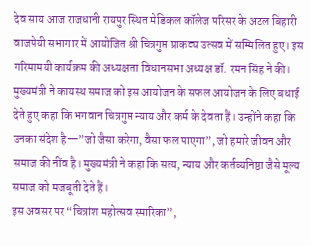देव साय आज राजधानी रायपुर स्थित मेडिकल कॉलेज परिसर के अटल बिहारी वाजपेयी सभागार में आयोजित श्री चित्रगुप्त प्राकट्य उत्सव में सम्मिलित हुए। इस गरिमामयी कार्यक्रम की अध्यक्षता विधानसभा अध्यक्ष डॉ. रमन सिंह ने की।
मुख्यमंत्री ने कायस्थ समाज को इस आयोजन के सफल आयोजन के लिए बधाई देते हुए कहा कि भगवान चित्रगुप्त न्याय और कर्म के देवता हैं। उन्होंने कहा कि उनका संदेश है—”जो जैसा करेगा, वैसा फल पाएगा”, जो हमारे जीवन और समाज की नींव है। मुख्यमंत्री ने कहा कि सत्य, न्याय और कर्तव्यनिष्ठा जैसे मूल्य समाज को मजबूती देते हैं।
इस अवसर पर “चित्रांश महोत्सव स्मारिका”,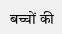बच्चों की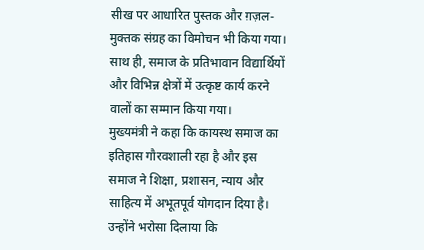सीख पर आधारित पुस्तक और ग़ज़ल-मुक्तक संग्रह का विमोचन भी किया गया। साथ ही, समाज के प्रतिभावान विद्यार्थियों और विभिन्न क्षेत्रों में उत्कृष्ट कार्य करने वालों का सम्मान किया गया।
मुख्यमंत्री ने कहा कि कायस्थ समाज का इतिहास गौरवशाली रहा है और इस समाज ने शिक्षा, प्रशासन, न्याय और साहित्य में अभूतपूर्व योगदान दिया है। उन्होंने भरोसा दिलाया कि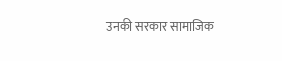उनकी सरकार सामाजिक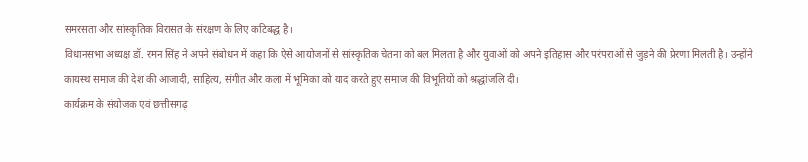समरसता और सांस्कृतिक विरासत के संरक्षण के लिए कटिबद्ध है।
विधानसभा अध्यक्ष डॉ. रमन सिंह ने अपने संबोधन में कहा कि ऐसे आयोजनों से सांस्कृतिक चेतना को बल मिलता है और युवाओं को अपने इतिहास और परंपराओं से जुड़ने की प्रेरणा मिलती है। उन्होंने कायस्थ समाज की देश की आजादी, साहित्य, संगीत और कला में भूमिका को याद करते हुए समाज की विभूतियों को श्रद्धांजलि दी।
कार्यक्रम के संयोजक एवं छत्तीसगढ़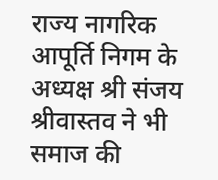राज्य नागरिक आपूर्ति निगम के अध्यक्ष श्री संजय श्रीवास्तव ने भी समाज की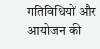गतिविधियों और आयोजन की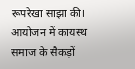रूपरेखा साझा की। आयोजन में कायस्थ समाज के सैकड़ों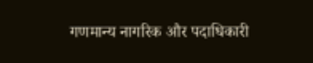गणमान्य नागरिक और पदाधिकारी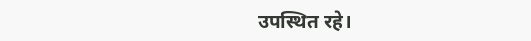उपस्थित रहे।